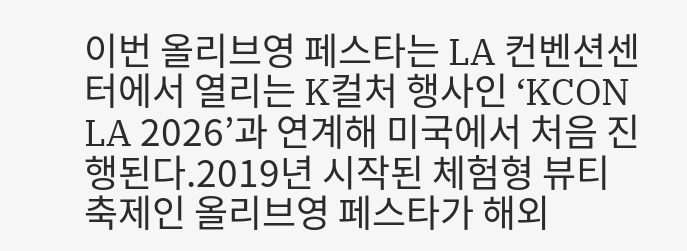이번 올리브영 페스타는 LA 컨벤션센터에서 열리는 K컬처 행사인 ‘KCON LA 2026’과 연계해 미국에서 처음 진행된다.2019년 시작된 체험형 뷰티 축제인 올리브영 페스타가 해외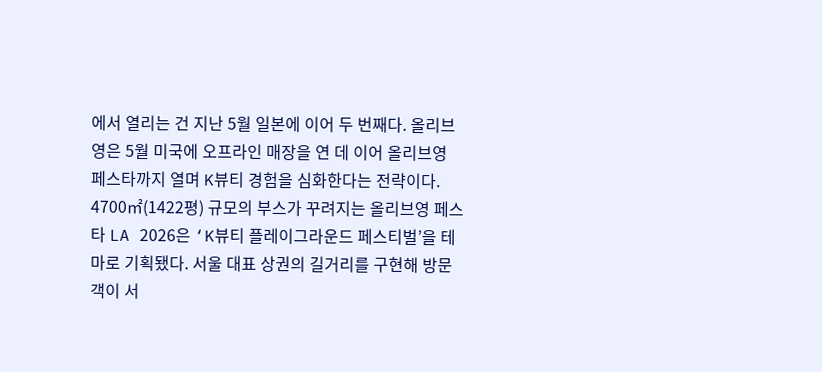에서 열리는 건 지난 5월 일본에 이어 두 번째다. 올리브영은 5월 미국에 오프라인 매장을 연 데 이어 올리브영 페스타까지 열며 K뷰티 경험을 심화한다는 전략이다.
4700㎡(1422평) 규모의 부스가 꾸려지는 올리브영 페스타 LA 2026은 ‘K뷰티 플레이그라운드 페스티벌’을 테마로 기획됐다. 서울 대표 상권의 길거리를 구현해 방문객이 서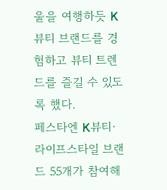울을 여행하듯 K뷰티 브랜드를 경험하고 뷰티 트렌드를 즐길 수 있도록 했다.
페스타엔 K뷰티·라이프스타일 브랜드 55개가 참여해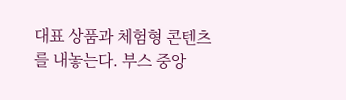대표 상품과 체험형 콘텐츠를 내놓는다. 부스 중앙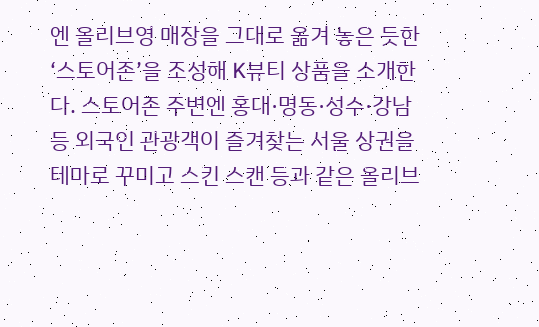엔 올리브영 매장을 그대로 옮겨 놓은 듯한 ‘스토어존’을 조성해 K뷰티 상품을 소개한다. 스토어존 주변엔 홍대·명동·성수·강남 등 외국인 관광객이 즐겨찾는 서울 상권을 테마로 꾸미고 스킨 스캔 등과 같은 올리브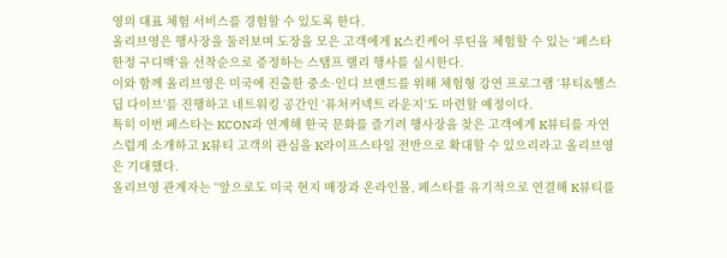영의 대표 체험 서비스를 경험할 수 있도록 한다.
올리브영은 행사장을 둘러보며 도장을 모은 고객에게 K스킨케어 루틴을 체험할 수 있는 ‘페스타 한정 구디백’을 선착순으로 증정하는 스탬프 랠리 행사를 실시한다.
이와 함께 올리브영은 미국에 진출한 중소·인디 브랜드를 위해 체험형 강연 프로그램 ‘뷰티&헬스 딥 다이브’를 진행하고 네트워킹 공간인 ‘퓨처커넥트 라운지’도 마련할 예정이다.
특히 이번 페스타는 KCON과 연계해 한국 문화를 즐기려 행사장을 찾은 고객에게 K뷰티를 자연스럽게 소개하고 K뷰티 고객의 관심을 K라이프스타일 전반으로 확대할 수 있으리라고 올리브영은 기대했다.
올리브영 관계자는 “앞으로도 미국 현지 매장과 온라인몰, 페스타를 유기적으로 연결해 K뷰티를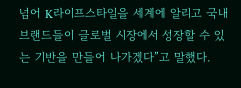넘어 K라이프스타일을 세계에 알리고 국내 브랜드들이 글로벌 시장에서 성장할 수 있는 기반을 만들어 나가겠다”고 말했다.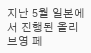지난 5월 일본에서 진행된 올리브영 페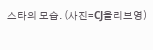스타의 모습. (사진=CJ올리브영)